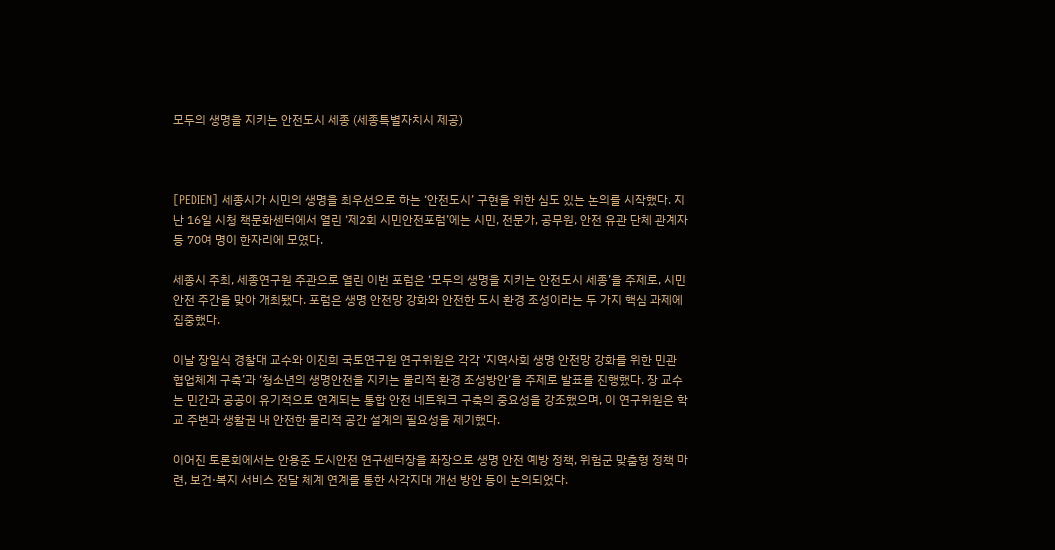모두의 생명을 지키는 안전도시 세종 (세종특별자치시 제공)



[PEDIEN] 세종시가 시민의 생명을 최우선으로 하는 ‘안전도시’ 구현을 위한 심도 있는 논의를 시작했다. 지난 16일 시청 책문화센터에서 열린 ‘제2회 시민안전포럼’에는 시민, 전문가, 공무원, 안전 유관 단체 관계자 등 70여 명이 한자리에 모였다.

세종시 주최, 세종연구원 주관으로 열린 이번 포럼은 ‘모두의 생명을 지키는 안전도시 세종’을 주제로, 시민 안전 주간을 맞아 개최됐다. 포럼은 생명 안전망 강화와 안전한 도시 환경 조성이라는 두 가지 핵심 과제에 집중했다.

이날 장일식 경찰대 교수와 이진희 국토연구원 연구위원은 각각 ‘지역사회 생명 안전망 강화를 위한 민관 협업체계 구축’과 ‘청소년의 생명안전을 지키는 물리적 환경 조성방안’을 주제로 발표를 진행했다. 장 교수는 민간과 공공이 유기적으로 연계되는 통합 안전 네트워크 구축의 중요성을 강조했으며, 이 연구위원은 학교 주변과 생활권 내 안전한 물리적 공간 설계의 필요성을 제기했다.

이어진 토론회에서는 안용준 도시안전 연구센터장을 좌장으로 생명 안전 예방 정책, 위험군 맞춤형 정책 마련, 보건·복지 서비스 전달 체계 연계를 통한 사각지대 개선 방안 등이 논의되었다.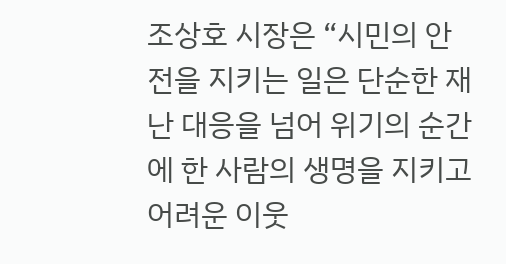조상호 시장은 “시민의 안전을 지키는 일은 단순한 재난 대응을 넘어 위기의 순간에 한 사람의 생명을 지키고 어려운 이웃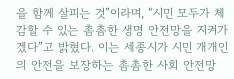을 함께 살피는 것”이라며, “시민 모두가 체감할 수 있는 촘촘한 생명 안전망을 지켜가겠다”고 밝혔다. 이는 세종시가 시민 개개인의 안전을 보장하는 촘촘한 사회 안전망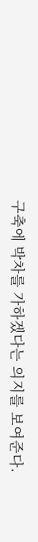구축에 박차를 가하겠다는 의지를 보여준다.